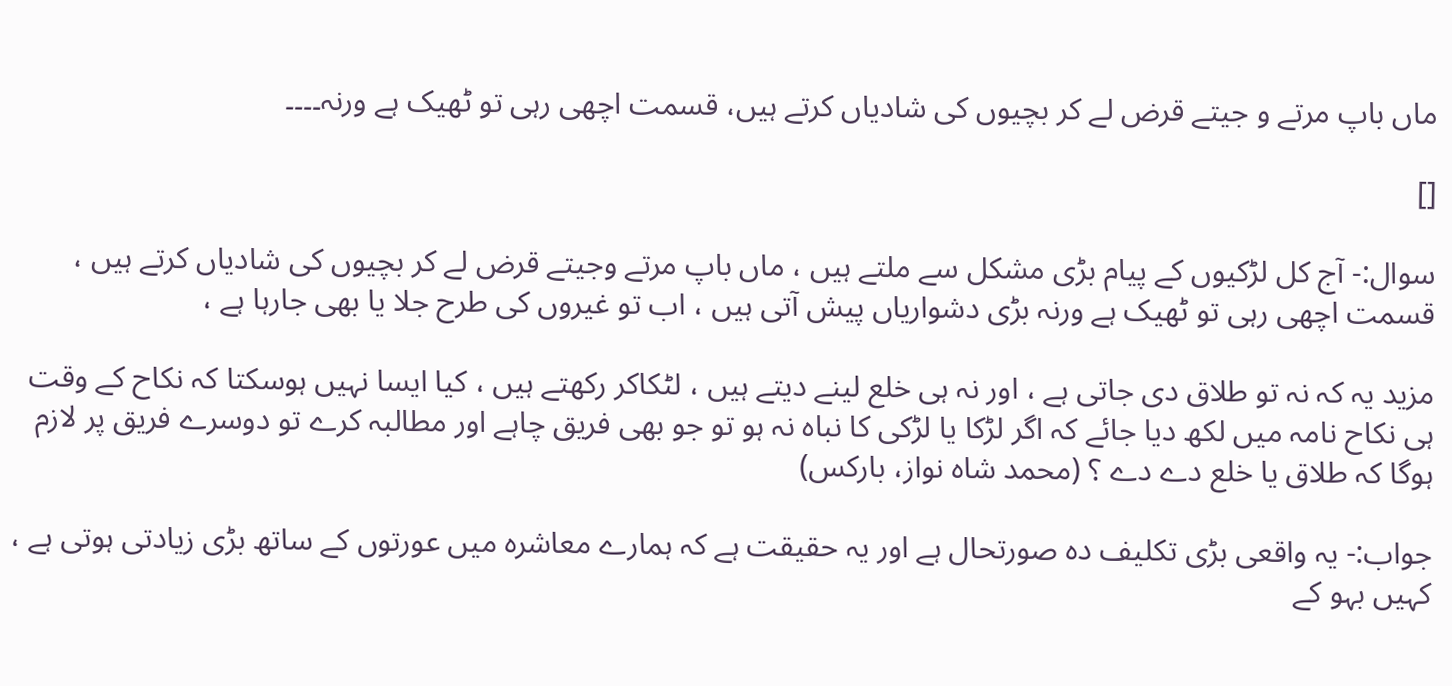ماں باپ مرتے و جیتے قرض لے کر بچیوں کی شادیاں کرتے ہیں، قسمت اچھی رہی تو ٹھیک ہے ورنہ۔۔۔۔

[]

سوال:- آج کل لڑکیوں کے پیام بڑی مشکل سے ملتے ہیں ، ماں باپ مرتے وجیتے قرض لے کر بچیوں کی شادیاں کرتے ہیں ، قسمت اچھی رہی تو ٹھیک ہے ورنہ بڑی دشواریاں پیش آتی ہیں ، اب تو غیروں کی طرح جلا یا بھی جارہا ہے ،

مزید یہ کہ نہ تو طلاق دی جاتی ہے ، اور نہ ہی خلع لینے دیتے ہیں ، لٹکاکر رکھتے ہیں ، کیا ایسا نہیں ہوسکتا کہ نکاح کے وقت ہی نکاح نامہ میں لکھ دیا جائے کہ اگر لڑکا یا لڑکی کا نباہ نہ ہو تو جو بھی فریق چاہے اور مطالبہ کرے تو دوسرے فریق پر لازم ہوگا کہ طلاق یا خلع دے دے ؟ (محمد شاہ نواز، بارکس)

جواب:- یہ واقعی بڑی تکلیف دہ صورتحال ہے اور یہ حقیقت ہے کہ ہمارے معاشرہ میں عورتوں کے ساتھ بڑی زیادتی ہوتی ہے ، کہیں بہو کے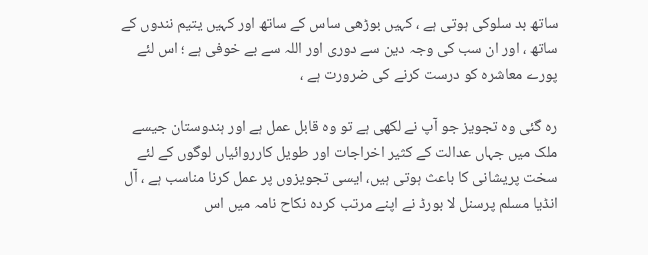ساتھ بد سلوکی ہوتی ہے ، کہیں بوڑھی ساس کے ساتھ اور کہیں یتیم نندوں کے ساتھ ، اور ان سب کی وجہ دین سے دوری اور اللہ سے بے خوفی ہے ؛ اس لئے پورے معاشرہ کو درست کرنے کی ضرورت ہے ،

رہ گئی وہ تجویز جو آپ نے لکھی ہے تو وہ قابل عمل ہے اور ہندوستان جیسے ملک میں جہاں عدالت کے کثیر اخراجات اور طویل کارروائیاں لوگوں کے لئے سخت پریشانی کا باعث ہوتی ہیں، ایسی تجویزوں پر عمل کرنا مناسب ہے ، آل انڈیا مسلم پرسنل لا بورڈ نے اپنے مرتب کردہ نکاح نامہ میں اس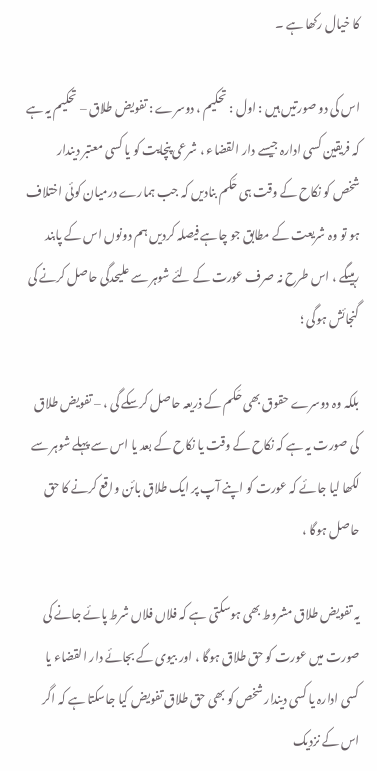کا خیال رکھا ہے ۔

اس کی دو صورتیں ہیں : اول : تحکیم ، دوسرے : تفویض طلاق – تحکیم یہ ہے کہ فریقین کسی ادارہ جیسے دار القضاء ، شرعی پنچایت کو یا کسی معتبر دیندار شخص کو نکاح کے وقت ہی حَکم بنادیں کہ جب ہمارے درمیان کوئی اختلاف ہو تو وہ شریعت کے مطابق جو چاہے فیصلہ کردیں ہم دونوں اس کے پابند رہیںگے ، اس طرح نہ صرف عورت کے لئے شوہر سے علیحدگی حاصل کرنے کی گنجائش ہوگی ؛

بلکہ وہ دوسرے حقوق بھی حَکم کے ذریعہ حاصل کرسکے گی ، – تفویض طلاق کی صورت یہ ہے کہ نکاح کے وقت یا نکاح کے بعد یا اس سے پہلے شوہر سے لکھا لیا جائے کہ عورت کو اپنے آپ پر ایک طلاق بائن واقع کرنے کا حق حاصل ہوگا ،

یہ تفویض طلاق مشروط بھی ہوسکتی ہے کہ فلاں فلاں شرط پائے جانے کی صورت میں عورت کو حق طلاق ہوگا ، اور بیوی کے بجائے دار القضاء یا کسی ادارہ یا کسی دیندار شخص کو بھی حق طلاق تفویض کیا جاسکتا ہے کہ اگر اس کے نزدیک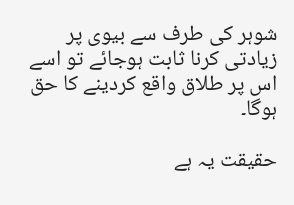شوہر کی طرف سے بیوی پر زیادتی کرنا ثابت ہوجائے تو اسے اس پر طلاق واقع کردینے کا حق ہوگا۔

حقیقت یہ ہے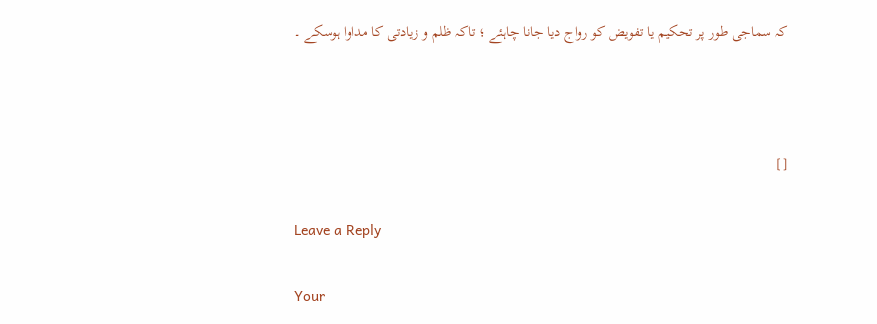کہ سماجی طور پر تحکیم یا تفویض کو رواج دیا جانا چاہئے ؛ تاکہ ظلم و زیادتی کا مداوا ہوسکے ۔



[]

Leave a Reply

Your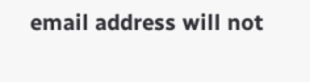email address will not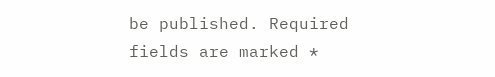be published. Required fields are marked *